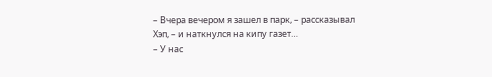– Вчера вечером я зашел в парк, – рассказывал Хэп, – и наткнулся на кипу газет…
– У нас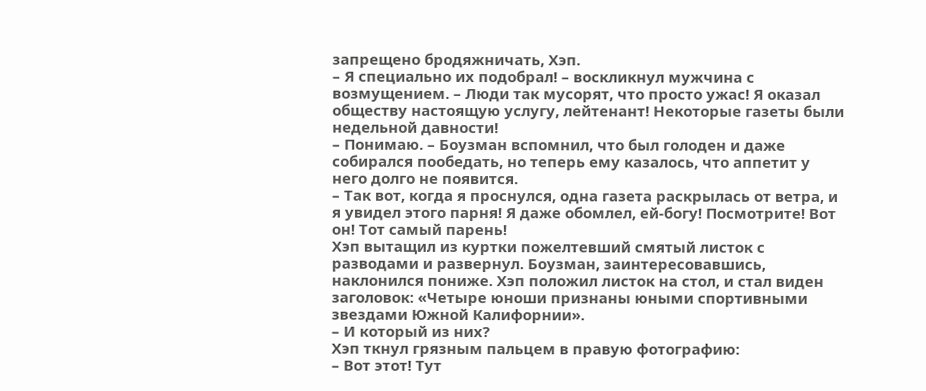запрещено бродяжничать, Хэп.
– Я специально их подобрал! – воскликнул мужчина с возмущением. – Люди так мусорят, что просто ужас! Я оказал обществу настоящую услугу, лейтенант! Некоторые газеты были недельной давности!
– Понимаю. – Боузман вспомнил, что был голоден и даже собирался пообедать, но теперь ему казалось, что аппетит у него долго не появится.
– Так вот, когда я проснулся, одна газета раскрылась от ветра, и я увидел этого парня! Я даже обомлел, ей-богу! Посмотрите! Вот он! Тот самый парень!
Хэп вытащил из куртки пожелтевший смятый листок с разводами и развернул. Боузман, заинтересовавшись, наклонился пониже. Хэп положил листок на стол, и стал виден заголовок: «Четыре юноши признаны юными спортивными звездами Южной Калифорнии».
– И который из них?
Хэп ткнул грязным пальцем в правую фотографию:
– Вот этот! Тут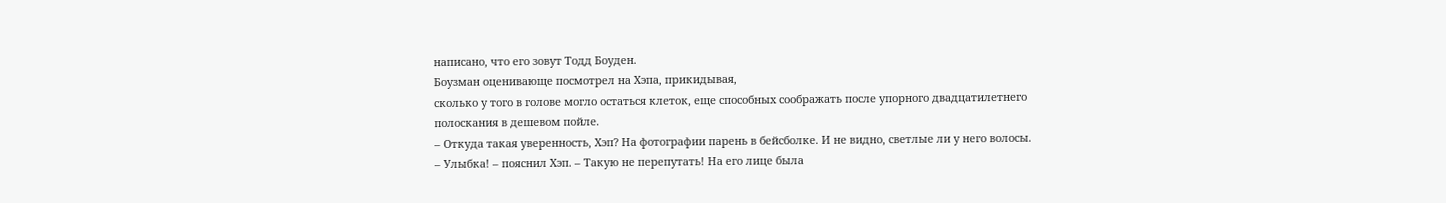написано, что его зовут Тодд Боуден.
Боузман оценивающе посмотрел на Хэпа, прикидывая,
сколько у того в голове могло остаться клеток, еще способных соображать после упорного двадцатилетнего полоскания в дешевом пойле.
– Откуда такая уверенность, Хэп? На фотографии парень в бейсболке. И не видно, светлые ли у него волосы.
– Улыбка! – пояснил Хэп. – Такую не перепутать! На его лице была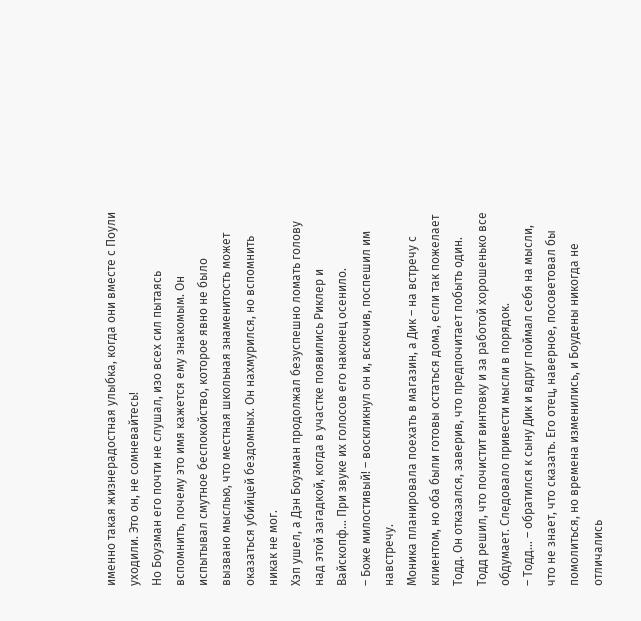именно такая жизнерадостная улыбка, когда они вместе с Поули уходили. Это он, не сомневайтесь!
Но Боузман его почти не слушал, изо всех сил пытаясь вспомнить, почему это имя кажется ему знакомым. Он испытывал смутное беспокойство, которое явно не было вызвано мыслью, что местная школьная знаменитость может оказаться убийцей бездомных. Он нахмурился, но вспомнить никак не мог.
Хэп ушел, а Дэн Боузман продолжал безуспешно ломать голову над этой загадкой, когда в участке появились Риклер и Вайскопф… При звуке их голосов его наконец осенило.
– Боже милостивый! – воскликнул он и, вскочив, поспешил им навстречу.
Моника планировала поехать в магазин, а Дик – на встречу с клиентом, но оба были готовы остаться дома, если так пожелает Тодд. Он отказался, заверив, что предпочитает побыть один. Тодд решил, что почистит винтовку и за работой хорошенько все обдумает. Следовало привести мысли в порядок.
– Тодд… – обратился к сыну Дик и вдруг поймал себя на мысли, что не знает, что сказать. Его отец, наверное, посоветовал бы помолиться, но времена изменились, и Боудены никогда не отличались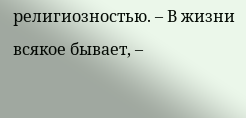религиозностью. – В жизни всякое бывает, –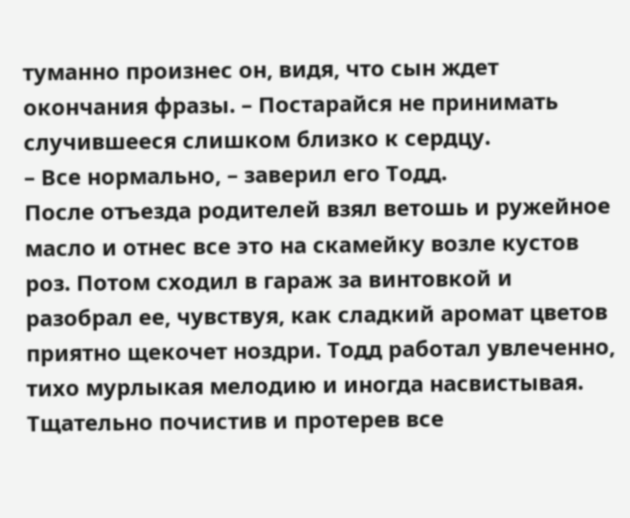туманно произнес он, видя, что сын ждет окончания фразы. – Постарайся не принимать случившееся слишком близко к сердцу.
– Все нормально, – заверил его Тодд.
После отъезда родителей взял ветошь и ружейное масло и отнес все это на скамейку возле кустов роз. Потом сходил в гараж за винтовкой и разобрал ее, чувствуя, как сладкий аромат цветов приятно щекочет ноздри. Тодд работал увлеченно, тихо мурлыкая мелодию и иногда насвистывая. Тщательно почистив и протерев все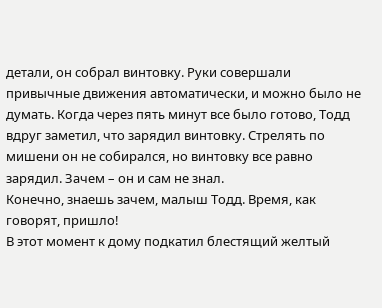детали, он собрал винтовку. Руки совершали привычные движения автоматически, и можно было не думать. Когда через пять минут все было готово, Тодд вдруг заметил, что зарядил винтовку. Стрелять по мишени он не собирался, но винтовку все равно зарядил. Зачем – он и сам не знал.
Конечно, знаешь зачем, малыш Тодд. Время, как говорят, пришло!
В этот момент к дому подкатил блестящий желтый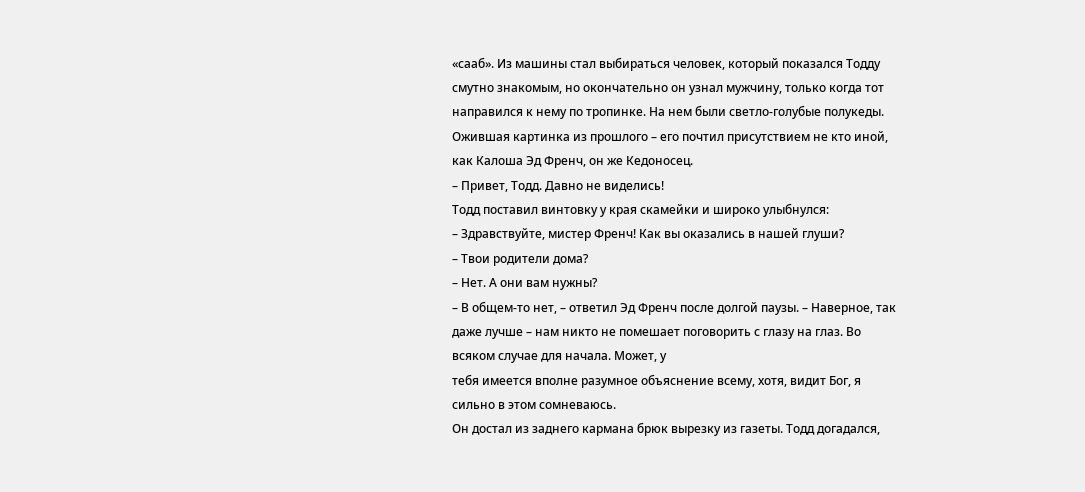«сааб». Из машины стал выбираться человек, который показался Тодду смутно знакомым, но окончательно он узнал мужчину, только когда тот направился к нему по тропинке. На нем были светло-голубые полукеды. Ожившая картинка из прошлого – его почтил присутствием не кто иной, как Калоша Эд Френч, он же Кедоносец.
– Привет, Тодд. Давно не виделись!
Тодд поставил винтовку у края скамейки и широко улыбнулся:
– Здравствуйте, мистер Френч! Как вы оказались в нашей глуши?
– Твои родители дома?
– Нет. А они вам нужны?
– В общем-то нет, – ответил Эд Френч после долгой паузы. – Наверное, так даже лучше – нам никто не помешает поговорить с глазу на глаз. Во всяком случае для начала. Может, у
тебя имеется вполне разумное объяснение всему, хотя, видит Бог, я сильно в этом сомневаюсь.
Он достал из заднего кармана брюк вырезку из газеты. Тодд догадался,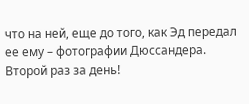что на ней, еще до того, как Эд передал ее ему – фотографии Дюссандера. Второй раз за день!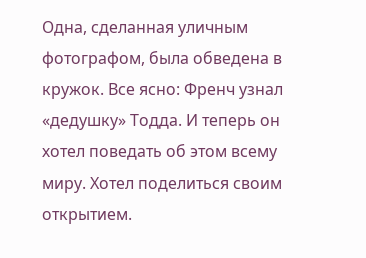Одна, сделанная уличным фотографом, была обведена в кружок. Все ясно: Френч узнал «дедушку» Тодда. И теперь он хотел поведать об этом всему миру. Хотел поделиться своим открытием.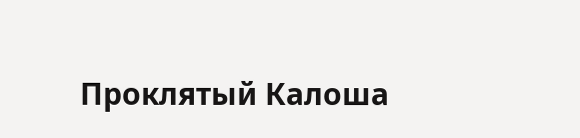Проклятый Калоша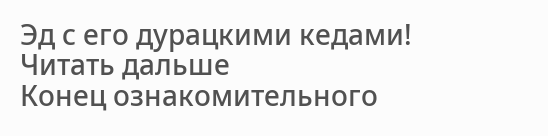Эд с его дурацкими кедами!
Читать дальше
Конец ознакомительного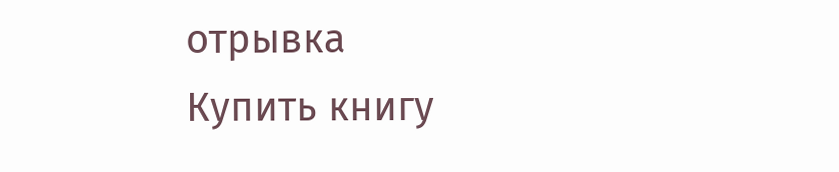отрывка
Купить книгу